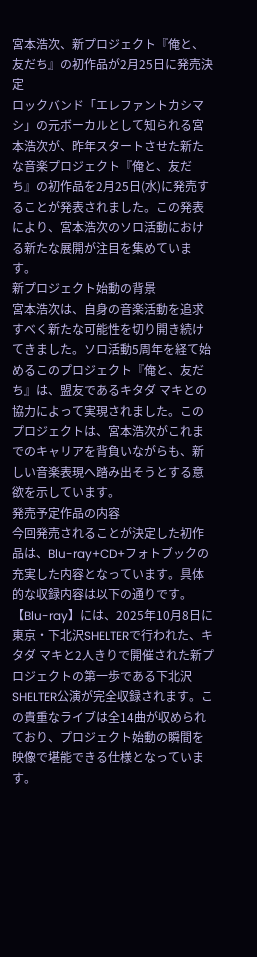宮本浩次、新プロジェクト『俺と、友だち』の初作品が2月25日に発売決定
ロックバンド「エレファントカシマシ」の元ボーカルとして知られる宮本浩次が、昨年スタートさせた新たな音楽プロジェクト『俺と、友だち』の初作品を2月25日(水)に発売することが発表されました。この発表により、宮本浩次のソロ活動における新たな展開が注目を集めています。
新プロジェクト始動の背景
宮本浩次は、自身の音楽活動を追求すべく新たな可能性を切り開き続けてきました。ソロ活動5周年を経て始めるこのプロジェクト『俺と、友だち』は、盟友であるキタダ マキとの協力によって実現されました。このプロジェクトは、宮本浩次がこれまでのキャリアを背負いながらも、新しい音楽表現へ踏み出そうとする意欲を示しています。
発売予定作品の内容
今回発売されることが決定した初作品は、Blu-ray+CD+フォトブックの充実した内容となっています。具体的な収録内容は以下の通りです。
【Blu-ray】には、2025年10月8日に東京・下北沢SHELTERで行われた、キタダ マキと2人きりで開催された新プロジェクトの第一歩である下北沢SHELTER公演が完全収録されます。この貴重なライブは全14曲が収められており、プロジェクト始動の瞬間を映像で堪能できる仕様となっています。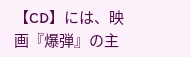【CD】には、映画『爆弾』の主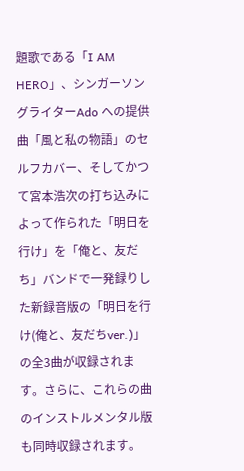題歌である「I AM HERO」、シンガーソングライターAdo への提供曲「風と私の物語」のセルフカバー、そしてかつて宮本浩次の打ち込みによって作られた「明日を行け」を「俺と、友だち」バンドで一発録りした新録音版の「明日を行け(俺と、友だちver.)」の全3曲が収録されます。さらに、これらの曲のインストルメンタル版も同時収録されます。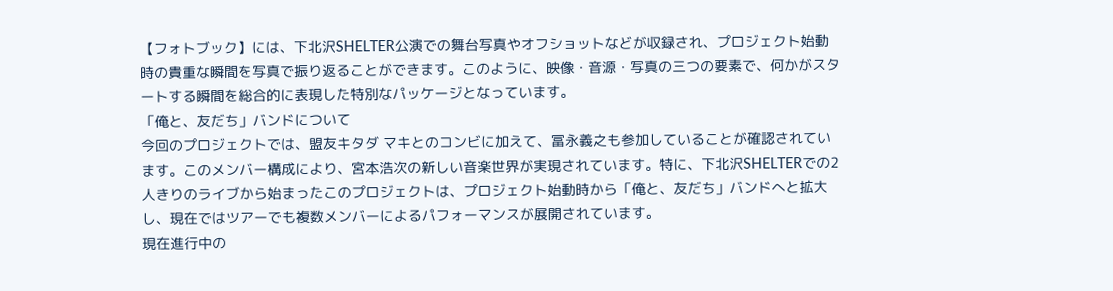【フォトブック】には、下北沢SHELTER公演での舞台写真やオフショットなどが収録され、プロジェクト始動時の貴重な瞬間を写真で振り返ることができます。このように、映像・音源・写真の三つの要素で、何かがスタートする瞬間を総合的に表現した特別なパッケージとなっています。
「俺と、友だち」バンドについて
今回のプロジェクトでは、盟友キタダ マキとのコンビに加えて、冨永義之も参加していることが確認されています。このメンバー構成により、宮本浩次の新しい音楽世界が実現されています。特に、下北沢SHELTERでの2人きりのライブから始まったこのプロジェクトは、プロジェクト始動時から「俺と、友だち」バンドへと拡大し、現在ではツアーでも複数メンバーによるパフォーマンスが展開されています。
現在進行中の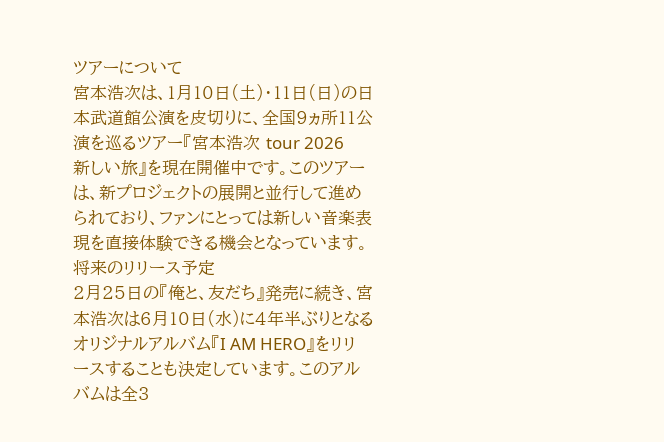ツアーについて
宮本浩次は、1月10日(土)・11日(日)の日本武道館公演を皮切りに、全国9ヵ所11公演を巡るツアー『宮本浩次 tour 2026 新しい旅』を現在開催中です。このツアーは、新プロジェクトの展開と並行して進められており、ファンにとっては新しい音楽表現を直接体験できる機会となっています。
将来のリリース予定
2月25日の『俺と、友だち』発売に続き、宮本浩次は6月10日(水)に4年半ぶりとなるオリジナルアルバム『I AM HERO』をリリースすることも決定しています。このアルバムは全3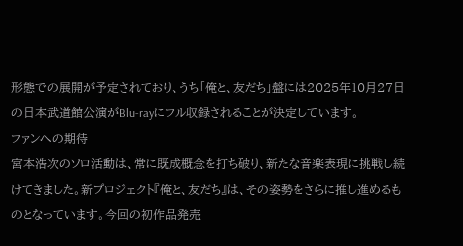形態での展開が予定されており、うち「俺と、友だち」盤には2025年10月27日の日本武道館公演がBlu-rayにフル収録されることが決定しています。
ファンへの期待
宮本浩次のソロ活動は、常に既成概念を打ち破り、新たな音楽表現に挑戦し続けてきました。新プロジェクト『俺と、友だち』は、その姿勢をさらに推し進めるものとなっています。今回の初作品発売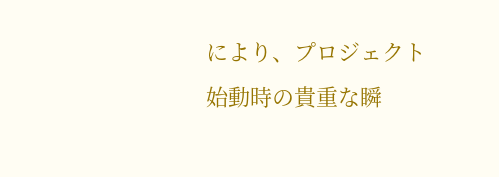により、プロジェクト始動時の貴重な瞬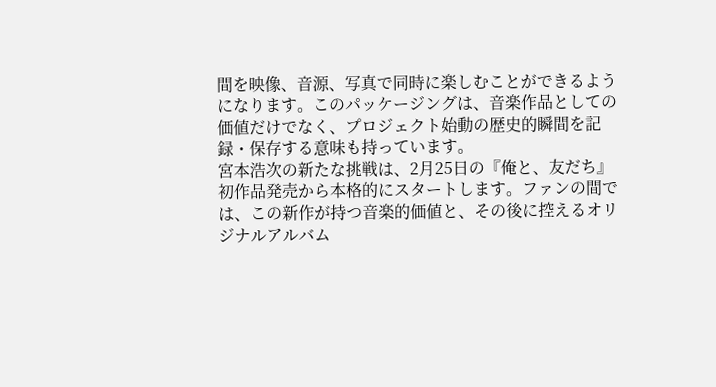間を映像、音源、写真で同時に楽しむことができるようになります。このパッケージングは、音楽作品としての価値だけでなく、プロジェクト始動の歴史的瞬間を記録・保存する意味も持っています。
宮本浩次の新たな挑戦は、2月25日の『俺と、友だち』初作品発売から本格的にスタートします。ファンの間では、この新作が持つ音楽的価値と、その後に控えるオリジナルアルバム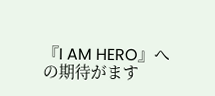『I AM HERO』への期待がます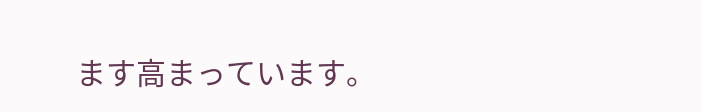ます高まっています。